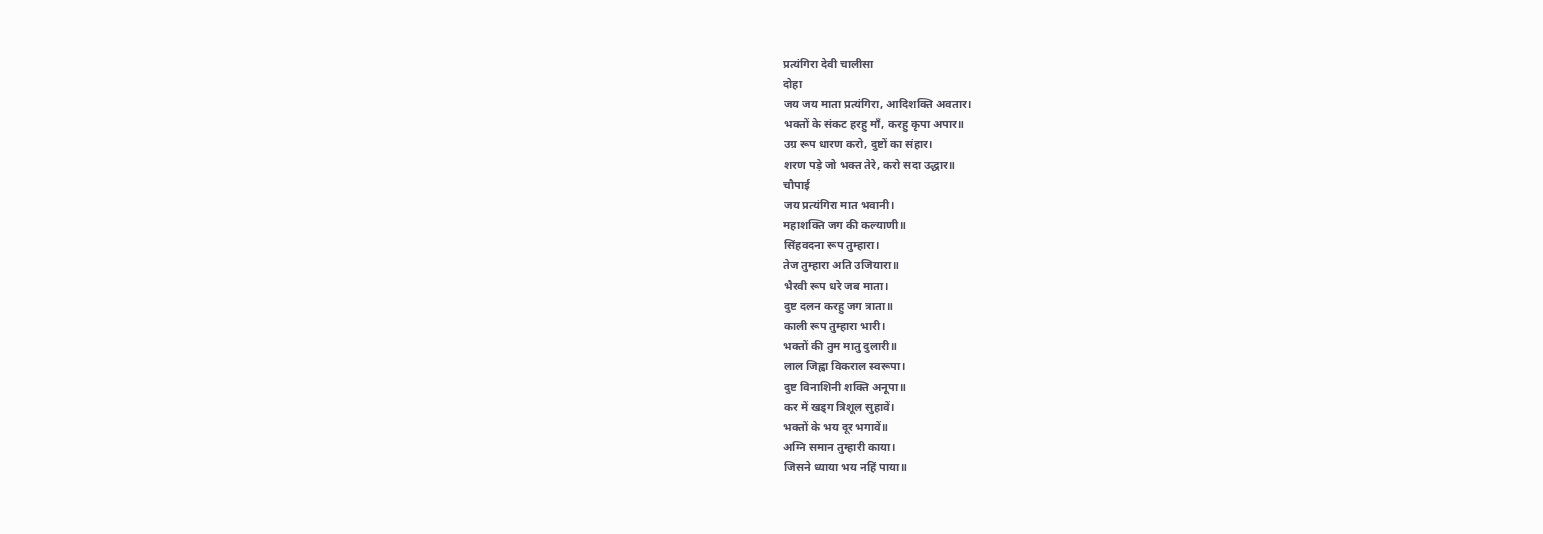प्रत्यंगिरा देवी चालीसा
दोहा
जय जय माता प्रत्यंगिरा, आदिशक्ति अवतार।
भक्तों के संकट हरहु माँ, करहु कृपा अपार॥
उग्र रूप धारण करो, दुष्टों का संहार।
शरण पड़े जो भक्त तेरे, करो सदा उद्धार॥
चौपाई
जय प्रत्यंगिरा मात भवानी।
महाशक्ति जग की कल्याणी॥
सिंहवदना रूप तुम्हारा।
तेज तुम्हारा अति उजियारा॥
भैरवी रूप धरे जब माता।
दुष्ट दलन करहु जग त्राता॥
काली रूप तुम्हारा भारी।
भक्तों की तुम मातु दुलारी॥
लाल जिह्वा विकराल स्वरूपा।
दुष्ट विनाशिनी शक्ति अनूपा॥
कर में खड्ग त्रिशूल सुहावें।
भक्तों के भय दूर भगावें॥
अग्नि समान तुम्हारी काया।
जिसने ध्याया भय नहिं पाया॥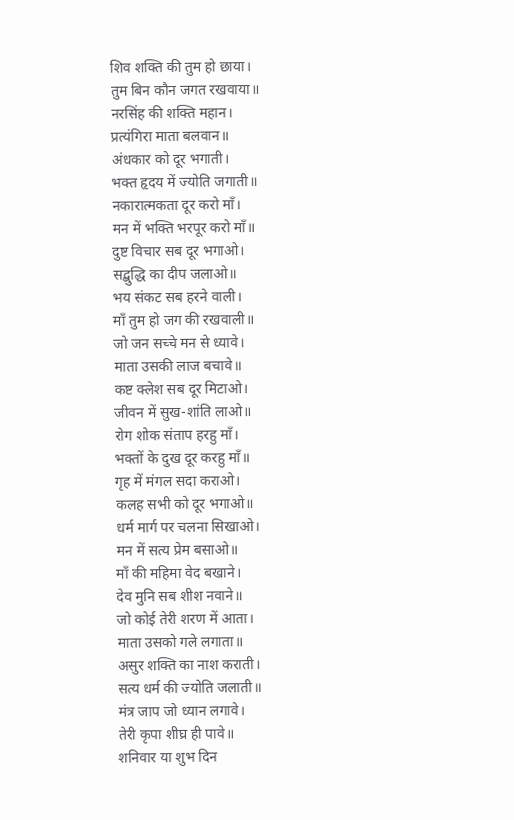शिव शक्ति की तुम हो छाया।
तुम बिन कौन जगत रखवाया॥
नरसिंह की शक्ति महान।
प्रत्यंगिरा माता बलवान॥
अंधकार को दूर भगाती।
भक्त हृदय में ज्योति जगाती॥
नकारात्मकता दूर करो माँ।
मन में भक्ति भरपूर करो माँ॥
दुष्ट विचार सब दूर भगाओ।
सद्बुद्धि का दीप जलाओ॥
भय संकट सब हरने वाली।
माँ तुम हो जग की रखवाली॥
जो जन सच्चे मन से ध्यावे।
माता उसकी लाज बचावे॥
कष्ट क्लेश सब दूर मिटाओ।
जीवन में सुख-शांति लाओ॥
रोग शोक संताप हरहु माँ।
भक्तों के दुख दूर करहु माँ॥
गृह में मंगल सदा कराओ।
कलह सभी को दूर भगाओ॥
धर्म मार्ग पर चलना सिखाओ।
मन में सत्य प्रेम बसाओ॥
माँ की महिमा वेद बखाने।
देव मुनि सब शीश नवाने॥
जो कोई तेरी शरण में आता।
माता उसको गले लगाता॥
असुर शक्ति का नाश कराती।
सत्य धर्म की ज्योति जलाती॥
मंत्र जाप जो ध्यान लगावे।
तेरी कृपा शीघ्र ही पावे॥
शनिवार या शुभ दिन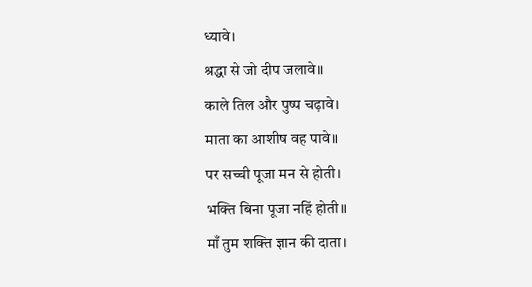ध्यावे।
श्रद्धा से जो दीप जलावे॥
काले तिल और पुष्प चढ़ावे।
माता का आशीष वह पावे॥
पर सच्ची पूजा मन से होती।
भक्ति बिना पूजा नहिं होती॥
माँ तुम शक्ति ज्ञान की दाता।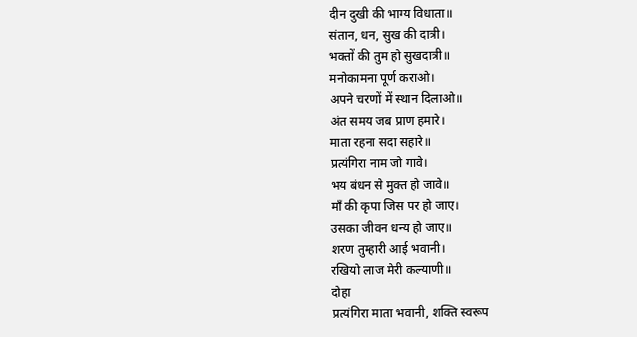दीन दुखी की भाग्य विधाता॥
संतान, धन, सुख की दात्री।
भक्तों की तुम हो सुखदात्री॥
मनोकामना पूर्ण कराओ।
अपने चरणों में स्थान दिलाओ॥
अंत समय जब प्राण हमारे।
माता रहना सदा सहारे॥
प्रत्यंगिरा नाम जो गावे।
भय बंधन से मुक्त हो जावे॥
माँ की कृपा जिस पर हो जाए।
उसका जीवन धन्य हो जाए॥
शरण तुम्हारी आई भवानी।
रखियो लाज मेरी कल्याणी॥
दोहा
प्रत्यंगिरा माता भवानी, शक्ति स्वरूप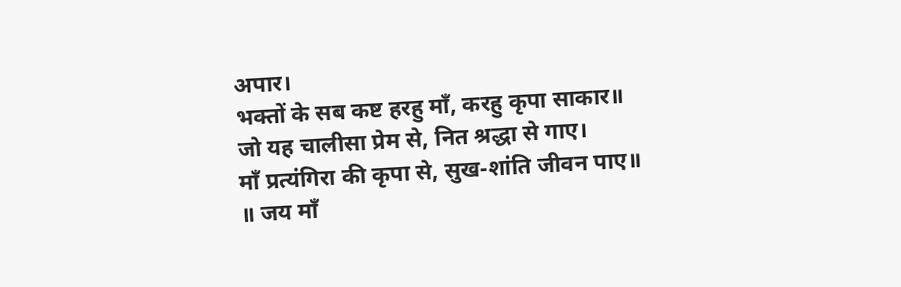अपार।
भक्तों के सब कष्ट हरहु माँ, करहु कृपा साकार॥
जो यह चालीसा प्रेम से, नित श्रद्धा से गाए।
माँ प्रत्यंगिरा की कृपा से, सुख-शांति जीवन पाए॥
॥ जय माँ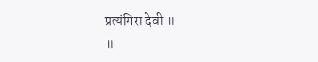प्रत्यंगिरा देवी ॥
॥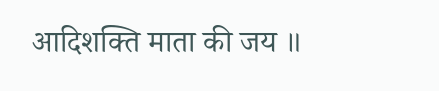आदिशक्ति माता की जय ॥